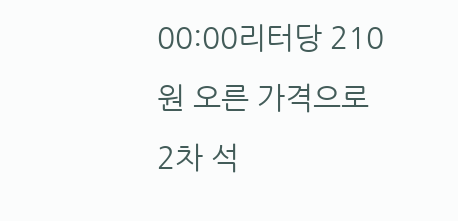00:00리터당 210원 오른 가격으로 2차 석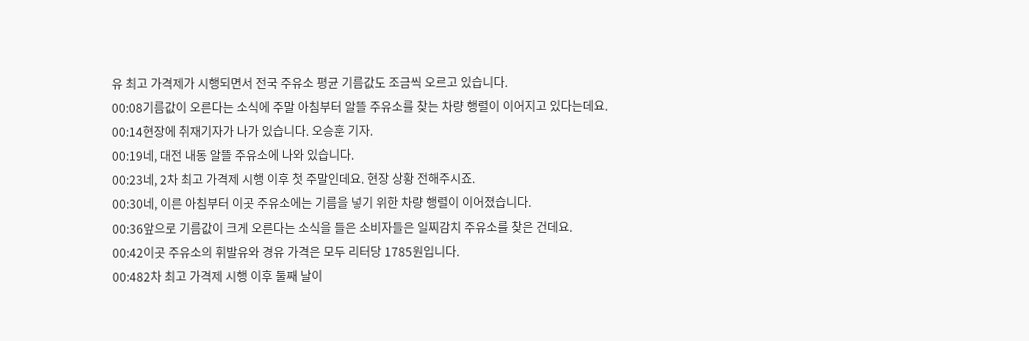유 최고 가격제가 시행되면서 전국 주유소 평균 기름값도 조금씩 오르고 있습니다.
00:08기름값이 오른다는 소식에 주말 아침부터 알뜰 주유소를 찾는 차량 행렬이 이어지고 있다는데요.
00:14현장에 취재기자가 나가 있습니다. 오승훈 기자.
00:19네, 대전 내동 알뜰 주유소에 나와 있습니다.
00:23네, 2차 최고 가격제 시행 이후 첫 주말인데요. 현장 상황 전해주시죠.
00:30네, 이른 아침부터 이곳 주유소에는 기름을 넣기 위한 차량 행렬이 이어졌습니다.
00:36앞으로 기름값이 크게 오른다는 소식을 들은 소비자들은 일찌감치 주유소를 찾은 건데요.
00:42이곳 주유소의 휘발유와 경유 가격은 모두 리터당 1785원입니다.
00:482차 최고 가격제 시행 이후 둘째 날이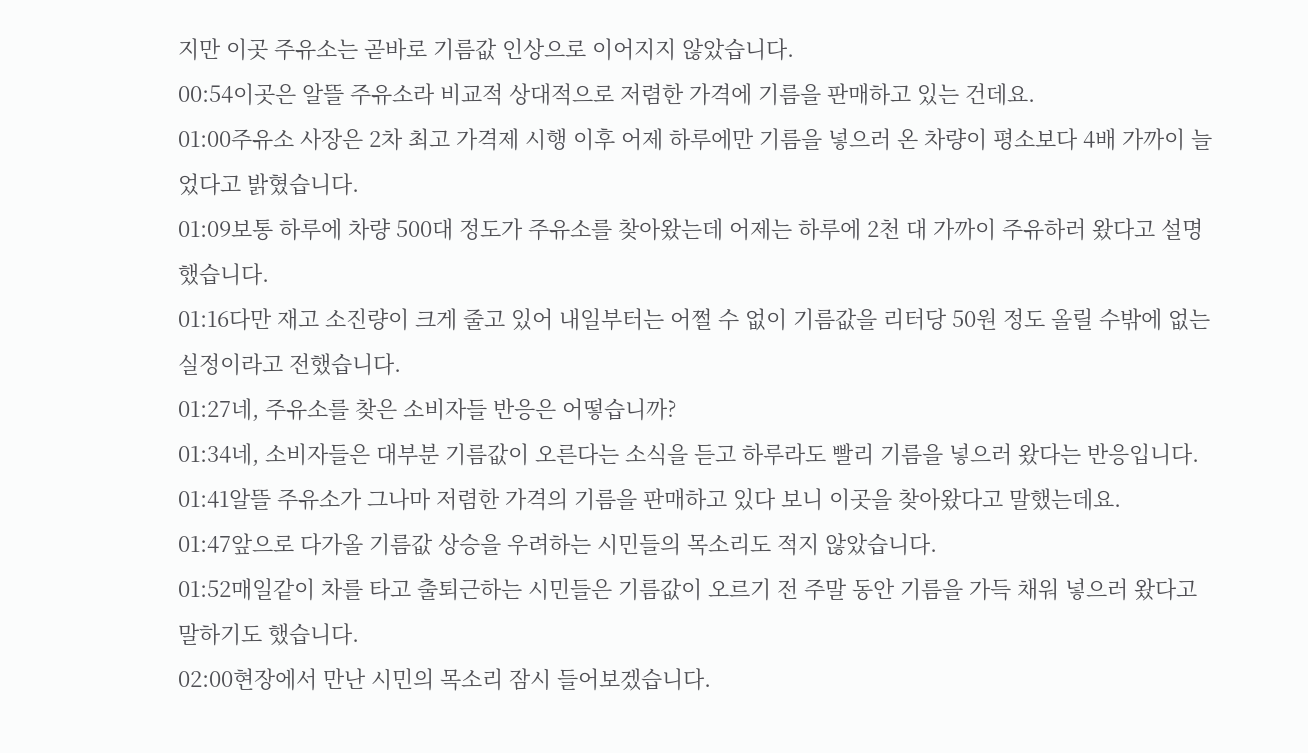지만 이곳 주유소는 곧바로 기름값 인상으로 이어지지 않았습니다.
00:54이곳은 알뜰 주유소라 비교적 상대적으로 저렴한 가격에 기름을 판매하고 있는 건데요.
01:00주유소 사장은 2차 최고 가격제 시행 이후 어제 하루에만 기름을 넣으러 온 차량이 평소보다 4배 가까이 늘었다고 밝혔습니다.
01:09보통 하루에 차량 500대 정도가 주유소를 찾아왔는데 어제는 하루에 2천 대 가까이 주유하러 왔다고 설명했습니다.
01:16다만 재고 소진량이 크게 줄고 있어 내일부터는 어쩔 수 없이 기름값을 리터당 50원 정도 올릴 수밖에 없는 실정이라고 전했습니다.
01:27네, 주유소를 찾은 소비자들 반응은 어떻습니까?
01:34네, 소비자들은 대부분 기름값이 오른다는 소식을 듣고 하루라도 빨리 기름을 넣으러 왔다는 반응입니다.
01:41알뜰 주유소가 그나마 저렴한 가격의 기름을 판매하고 있다 보니 이곳을 찾아왔다고 말했는데요.
01:47앞으로 다가올 기름값 상승을 우려하는 시민들의 목소리도 적지 않았습니다.
01:52매일같이 차를 타고 출퇴근하는 시민들은 기름값이 오르기 전 주말 동안 기름을 가득 채워 넣으러 왔다고 말하기도 했습니다.
02:00현장에서 만난 시민의 목소리 잠시 들어보겠습니다.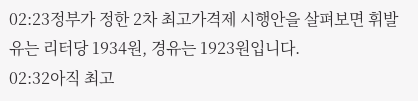02:23정부가 정한 2차 최고가격제 시행안을 살펴보면 휘발유는 리터당 1934원, 경유는 1923원입니다.
02:32아직 최고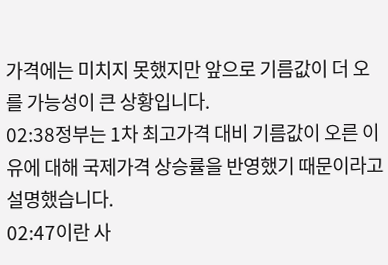가격에는 미치지 못했지만 앞으로 기름값이 더 오를 가능성이 큰 상황입니다.
02:38정부는 1차 최고가격 대비 기름값이 오른 이유에 대해 국제가격 상승률을 반영했기 때문이라고 설명했습니다.
02:47이란 사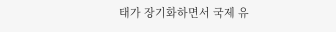태가 장기화하면서 국제 유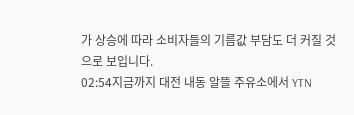가 상승에 따라 소비자들의 기름값 부담도 더 커질 것으로 보입니다.
02:54지금까지 대전 내동 알뜰 주유소에서 YTN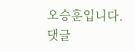오승훈입니다.
댓글